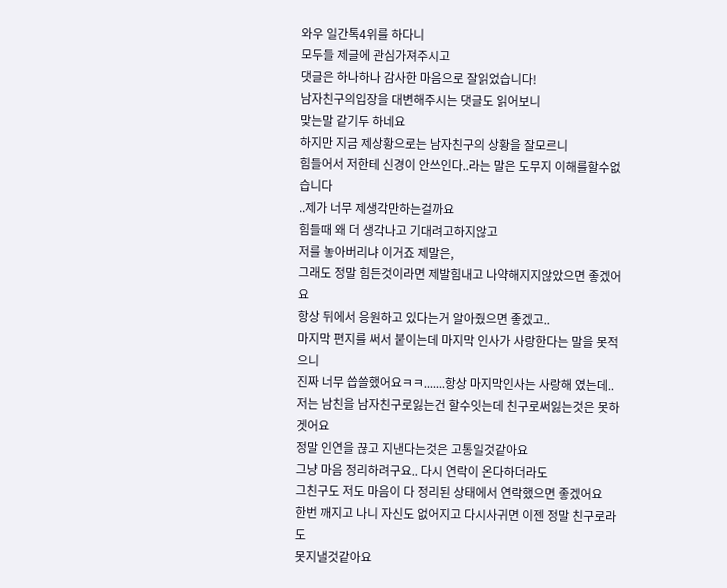와우 일간톡4위를 하다니
모두들 제글에 관심가져주시고
댓글은 하나하나 감사한 마음으로 잘읽었습니다!
남자친구의입장을 대변해주시는 댓글도 읽어보니
맞는말 같기두 하네요
하지만 지금 제상황으로는 남자친구의 상황을 잘모르니
힘들어서 저한테 신경이 안쓰인다..라는 말은 도무지 이해를할수없습니다
..제가 너무 제생각만하는걸까요
힘들때 왜 더 생각나고 기대려고하지않고
저를 놓아버리냐 이거죠 제말은,
그래도 정말 힘든것이라면 제발힘내고 나약해지지않았으면 좋겠어요
항상 뒤에서 응원하고 있다는거 알아줬으면 좋겠고..
마지막 편지를 써서 붙이는데 마지막 인사가 사랑한다는 말을 못적으니
진짜 너무 씁쓸했어요ㅋㅋ.......항상 마지막인사는 사랑해 였는데..
저는 남친을 남자친구로잃는건 할수잇는데 친구로써잃는것은 못하겟어요
정말 인연을 끊고 지낸다는것은 고통일것같아요
그냥 마음 정리하려구요.. 다시 연락이 온다하더라도
그친구도 저도 마음이 다 정리된 상태에서 연락했으면 좋겠어요
한번 깨지고 나니 자신도 없어지고 다시사귀면 이젠 정말 친구로라도
못지낼것같아요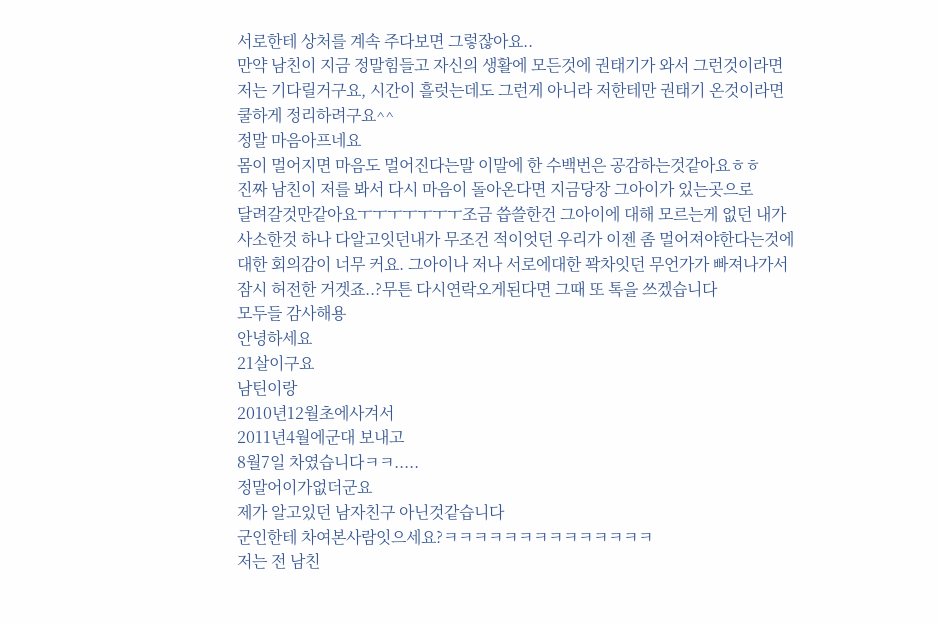서로한테 상처를 계속 주다보면 그렇잖아요..
만약 남친이 지금 정말힘들고 자신의 생활에 모든것에 권태기가 와서 그런것이라면
저는 기다릴거구요, 시간이 흘럿는데도 그런게 아니라 저한테만 권태기 온것이라면
쿨하게 정리하려구요^^
정말 마음아프네요
몸이 멀어지면 마음도 멀어진다는말 이말에 한 수백번은 공감하는것같아요ㅎㅎ
진짜 남친이 저를 봐서 다시 마음이 돌아온다면 지금당장 그아이가 있는곳으로
달려갈것만같아요ㅜㅜㅜㅜㅜㅜㅜ조금 씁쓸한건 그아이에 대해 모르는게 없던 내가
사소한것 하나 다알고잇던내가 무조건 적이엇던 우리가 이젠 좀 멀어져야한다는것에
대한 회의감이 너무 커요. 그아이나 저나 서로에대한 꽉차잇던 무언가가 빠져나가서
잠시 허전한 거겟죠..?무튼 다시연락오게된다면 그때 또 톡을 쓰겠습니다
모두들 감사해용
안녕하세요
21살이구요
남틴이랑
2010년12월초에사겨서
2011년4월에군대 보내고
8월7일 차였습니다ㅋㅋ.....
정말어이가없더군요
제가 알고있던 남자친구 아닌것같습니다
군인한테 차여본사람잇으세요?ㅋㅋㅋㅋㅋㅋㅋㅋㅋㅋㅋㅋㅋㅋ
저는 전 남친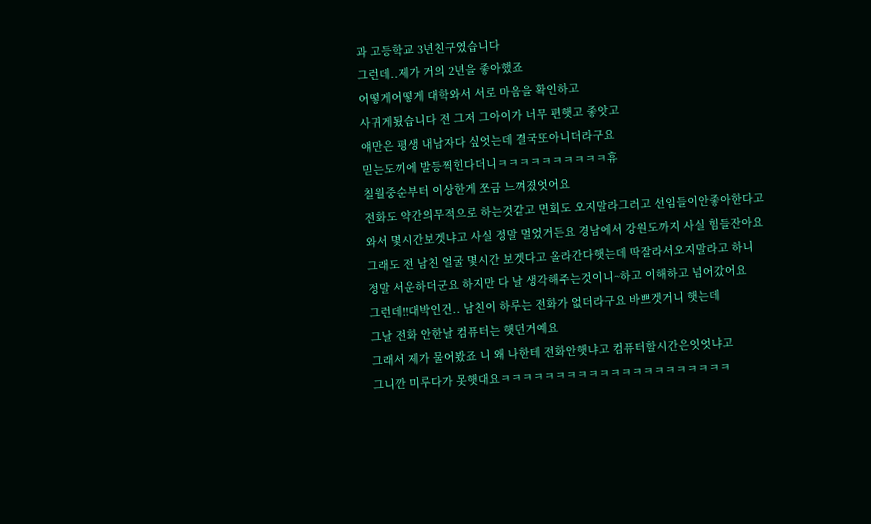과 고등학교 3년친구였습니다
그런데..제가 거의 2년을 좋아했죠
어떻게어떻게 대학와서 서로 마음을 확인하고
사귀게됬습니다 전 그저 그아이가 너무 편햇고 좋앗고
얘만은 평생 내남자다 싶엇는데 결국또아니더라구요
믿는도끼에 발등찍힌다더니ㅋㅋㅋㅋㅋㅋㅋㅋㅋㅋ휴
칠월중순부터 이상한게 쪼금 느껴졌엇어요
전화도 약간의무적으로 하는것같고 면회도 오지말라그러고 선임들이안좋아한다고
와서 몇시간보겟냐고 사실 정말 멀었거든요 경남에서 강원도까지 사실 힘들잔아요
그래도 전 남친 얼굴 몇시간 보겟다고 올라간다햇는데 딱잘라서오지말라고 하니
정말 서운하더군요 하지만 다 날 생각해주는것이니~하고 이해하고 넘어갔어요
그런데!!대박인건.. 남친이 하루는 전화가 없더라구요 바쁘겟거니 햇는데
그날 전화 안한날 컴퓨터는 햇던거예요
그래서 제가 물어봤죠 니 왜 나한테 전화안햇냐고 컴퓨터할시간은잇엇냐고
그니깐 미루다가 못햇대요ㅋㅋㅋㅋㅋㅋㅋㅋㅋㅋㅋㅋㅋㅋㅋㅋㅋㅋㅋㅋㅋ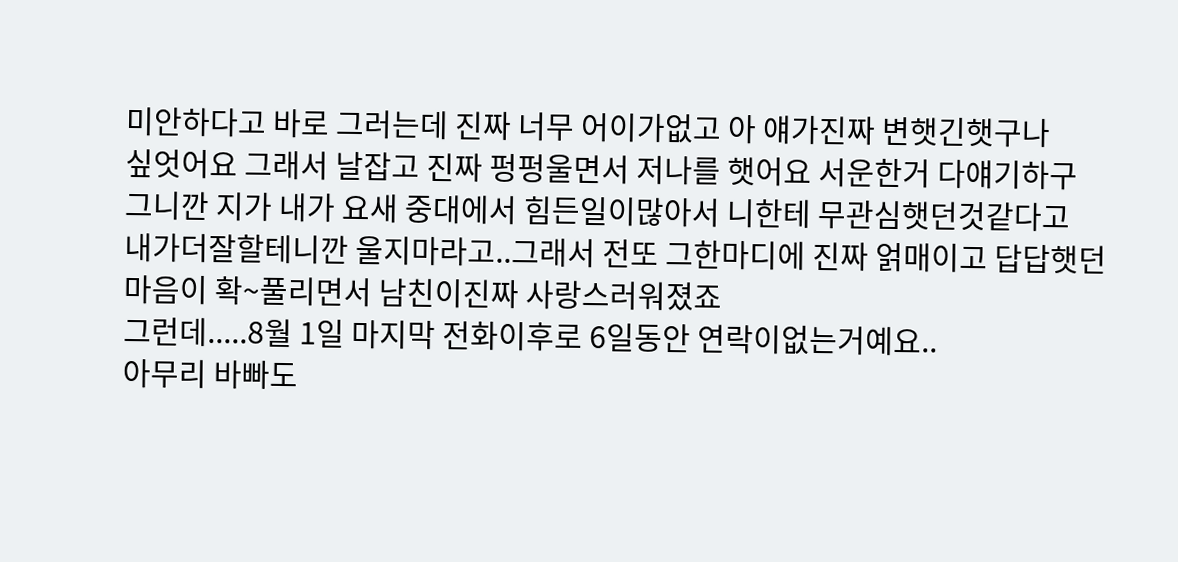미안하다고 바로 그러는데 진짜 너무 어이가없고 아 얘가진짜 변햇긴햇구나
싶엇어요 그래서 날잡고 진짜 펑펑울면서 저나를 햇어요 서운한거 다얘기하구
그니깐 지가 내가 요새 중대에서 힘든일이많아서 니한테 무관심햇던것같다고
내가더잘할테니깐 울지마라고..그래서 전또 그한마디에 진짜 얽매이고 답답햇던
마음이 확~풀리면서 남친이진짜 사랑스러워졌죠
그런데.....8월 1일 마지막 전화이후로 6일동안 연락이없는거예요..
아무리 바빠도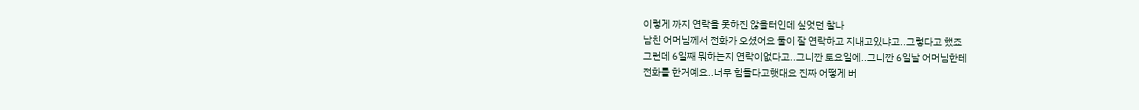이렇게 까지 연락을 못하진 않을터인데 싶엇던 찰나
남친 어머님께서 전화가 오셨어요 둘이 잘 연락하고 지내고있냐고..그렇다고 했죠
그런데 6일째 뭐하는지 연락이없다고..그니깐 토요일에..그니깐 6일날 어머님한테
전화를 한거예요..너무 힘들다고햇대요 진짜 어떻게 버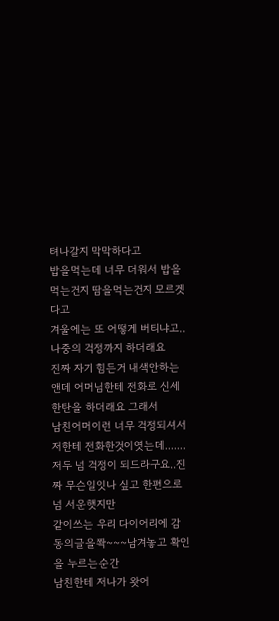텨나갈지 막막하다고
밥을먹는데 너무 더워서 밥을먹는건지 땀을먹는건지 모르겟다고
겨울에는 또 어떻게 버티냐고..나중의 걱정까지 하더래요
진짜 자기 힘든거 내색안하는앤데 어머님한테 전화로 신세한탄을 하더래요 그래서
남친어머이런 너무 걱정되셔서 저한테 전화한것이엿는데.......
저두 넘 걱정이 되드라구요..진짜 무슨일잇나 싶고 한편으로 넘 서운햇지만
같이쓰는 우리 다이어리에 감동의글을쫙~~~남겨놓고 확인을 누르는순간
남친한테 저나가 왓어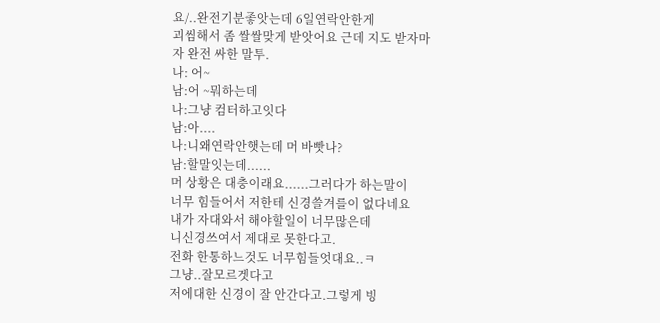요/..완전기분좋앗는데 6일연락안한게
괴씸해서 좀 쌀쌀맞게 받앗어요 근데 지도 받자마자 완전 싸한 말투.
나: 어~
남:어 ~뭐하는데
나:그냥 컴터하고잇다
남:아....
나:니왜연락안햇는데 머 바빳나?
남:할말잇는데......
머 상황은 대충이래요......그러다가 하는말이
너무 힘들어서 저한테 신경쓸겨를이 없다네요
내가 자대와서 해야할일이 너무많은데
니신경쓰여서 제대로 못한다고.
전화 한통하느것도 너무힘들엇대요..ㅋ
그냥..잘모르겟다고
저에대한 신경이 잘 안간다고.그렇게 빙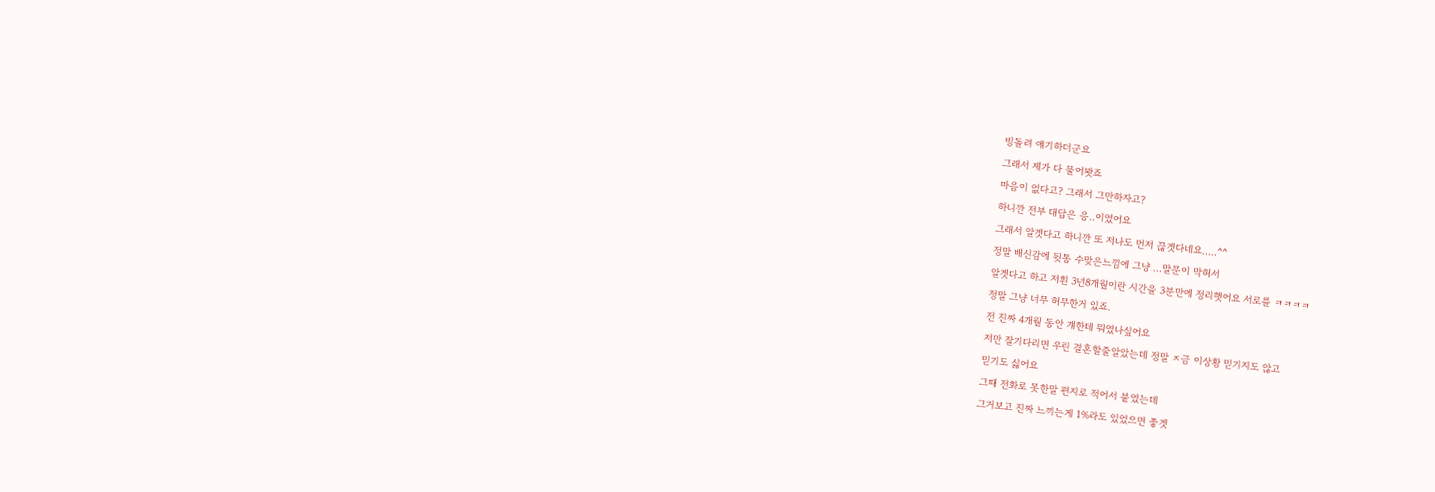빙돌려 얘기하더군요
그래서 제가 다 물어봣죠
마음이 없다고? 그래서 그만하자고?
하니깐 전부 대답은 응..이였어요
그래서 알겟다고 하니깐 또 저나도 먼저 끊겟다네요.....^^
정말 배신감에 뒷통 수맞은느낌에 그냥 ...말문이 막혀서
알겟다고 하고 저흰 3년8개월이란 시간을 3분만에 정리햇어요 서로를 ㅋㅋㅋㅋ
정말 그냥 너무 허무한거 있죠.
전 진짜 4개월 동안 걔한테 뭐였나싶어요
저만 잘기다리면 우린 결혼할줄알았는데 정말 ㅈ금 이상황 믿기지도 않고
믿기도 싫어요
그때 전화로 못한말 편지로 적어서 붙였는데
그거보고 진짜 느끼는게 1%라도 있었으면 좋겟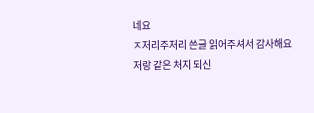네요
ㅈ저리주저리 쓴글 읽어주셔서 감사해요
저랑 같은 처지 되신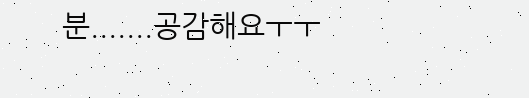분.......공감해요ㅜㅜ